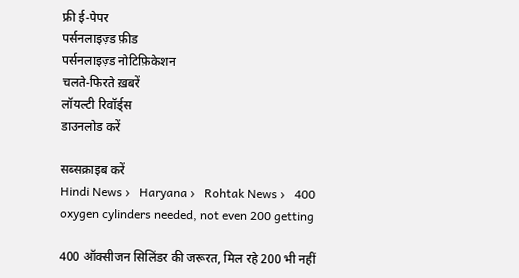फ्री ई-पेपर
पर्सनलाइज़्ड फ़ीड
पर्सनलाइज़्ड नोटिफ़िकेशन
चलते-फिरते ख़बरें
लॉयल्टी रिवॉर्ड्स
डाउनलोड करें

सब्सक्राइब करें
Hindi News ›   Haryana ›   Rohtak News ›   400 oxygen cylinders needed, not even 200 getting

400 ऑक्सीजन सिलिंडर की जरूरत, मिल रहे 200 भी नहीं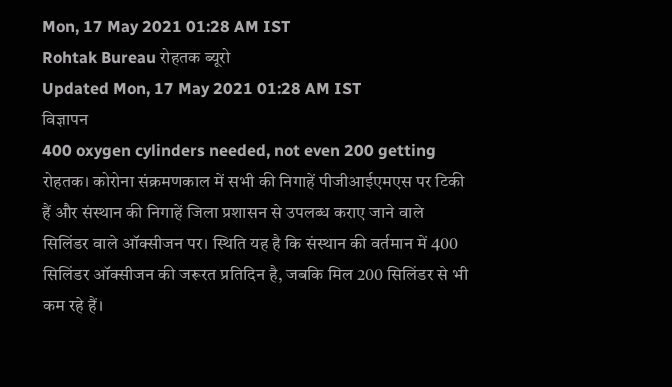Mon, 17 May 2021 01:28 AM IST
Rohtak Bureau रोहतक ब्यूरो
Updated Mon, 17 May 2021 01:28 AM IST
विज्ञापन
400 oxygen cylinders needed, not even 200 getting
रोहतक। कोरोना संक्रमणकाल में सभी की निगाहें पीजीआईएमएस पर टिकी हैं और संस्थान की निगाहें जिला प्रशासन से उपलब्ध कराए जाने वाले सिलिंडर वाले ऑक्सीजन पर। स्थिति यह है कि संस्थान की वर्तमान में 400 सिलिंडर ऑक्सीजन की जरूरत प्रतिदिन है, जबकि मिल 200 सिलिंडर से भी कम रहे हैं।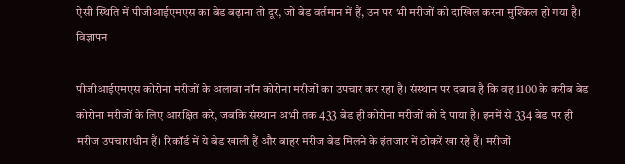ऐसी स्थिति में पीजीआईएमएस का बेड बढ़ाना तो दूर, जो बेड वर्तमान में हैं, उन पर भी मरीजों को दाखिल करना मुश्किल हो गया है।
विज्ञापन

पीजीआईएमएस कोरोना मरीजों के अलावा नॉन कोरोना मरीजों का उपचार कर रहा है। संस्थान पर दबाव है कि वह 1100 के करीब बेड कोरोना मरीजों के लिए आरक्षित करे, जबकि संस्थान अभी तक 433 बेड ही कोरोना मरीजों को दे पाया है। इनमें से 334 बेड पर ही मरीज उपचाराधीन हैं। रिकॉर्ड में ये बेड खाली हैं और बाहर मरीज बेड मिलने के इंतजार में ठोकरें खा रहे हैं। मरीजों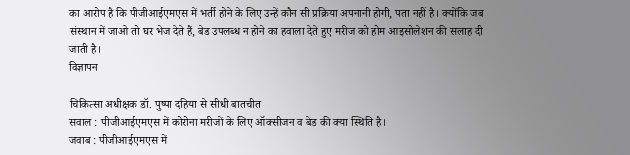का आरोप है कि पीजीआईएमएस में भर्ती होने के लिए उन्हें कौन सी प्रक्रिया अपनानी होगी, पता नहीं है। क्योंकि जब संस्थान में जाओ तो घर भेज देते हैं, बेड उपलब्ध न होने का हवाला देते हुए मरीज को होम आइसोलेशन की सलाह दी जाती है।
विज्ञापन

चिकित्सा अधीक्षक डॉ. पुष्पा दहिया से सीधी बातचीत
सवाल : पीजीआईएमएस में कोरोना मरीजों के लिए ऑक्सीजन व बेड की क्या स्थिति है।
जवाब : पीजीआईएमएस में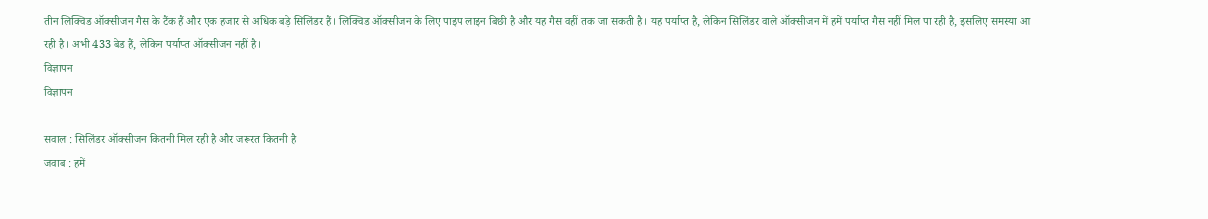तीन लिक्विड ऑक्सीजन गैस के टैंक हैं और एक हजार से अधिक बड़े सिलिंडर हैं। लिक्विड ऑक्सीजन के लिए पाइप लाइन बिछी है और यह गैस वहीं तक जा सकती है। यह पर्याप्त है, लेकिन सिलिंडर वाले ऑक्सीजन में हमें पर्याप्त गैस नहीं मिल पा रही है, इसलिए समस्या आ रही है। अभी 433 बेड हैं, लेकिन पर्याप्त ऑक्सीजन नहीं है।
विज्ञापन
विज्ञापन

सवाल : सिलिंडर ऑक्सीजन कितनी मिल रही है और जरूरत कितनी है
जवाब : हमें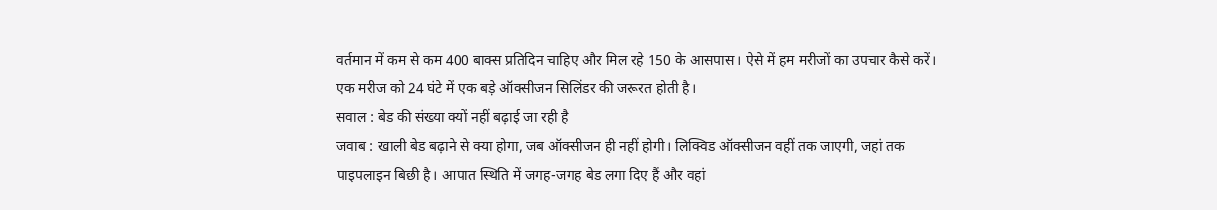वर्तमान में कम से कम 400 बाक्स प्रतिदिन चाहिए और मिल रहे 150 के आसपास। ऐसे में हम मरीजों का उपचार कैसे करें। एक मरीज को 24 घंटे में एक बड़े ऑक्सीजन सिलिंडर की जरूरत होती है।
सवाल : बेड की संख्या क्यों नहीं बढ़ाई जा रही है
जवाब : खाली बेड बढ़ाने से क्या होगा, जब ऑक्सीजन ही नहीं होगी। लिक्विड ऑक्सीजन वहीं तक जाएगी, जहां तक पाइपलाइन बिछी है। आपात स्थिति में जगह-जगह बेड लगा दिए हैं और वहां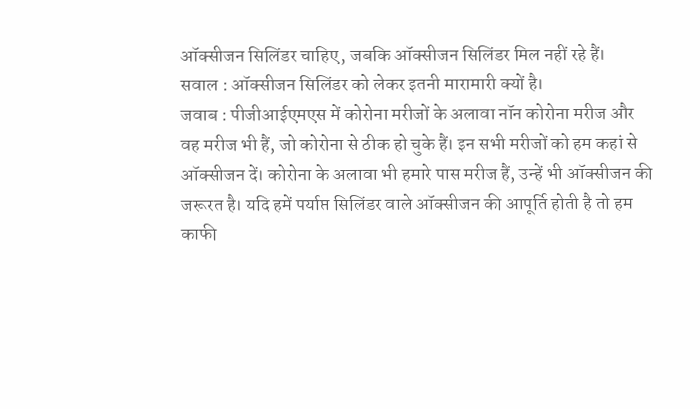ऑक्सीजन सिलिंडर चाहिए, जबकि ऑक्सीजन सिलिंडर मिल नहीं रहे हैं।
सवाल : ऑक्सीजन सिलिंडर को लेकर इतनी मारामारी क्यों है।
जवाब : पीजीआईएमएस में कोरोना मरीजों के अलावा नॉन कोरोना मरीज और वह मरीज भी हैं, जो कोरोना से ठीक हो चुके हैं। इन सभी मरीजों को हम कहां से ऑक्सीजन दें। कोरोना के अलावा भी हमारे पास मरीज हैं, उन्हें भी ऑक्सीजन की जरूरत है। यदि हमें पर्याप्त सिलिंडर वाले ऑक्सीजन की आपूर्ति होती है तो हम काफी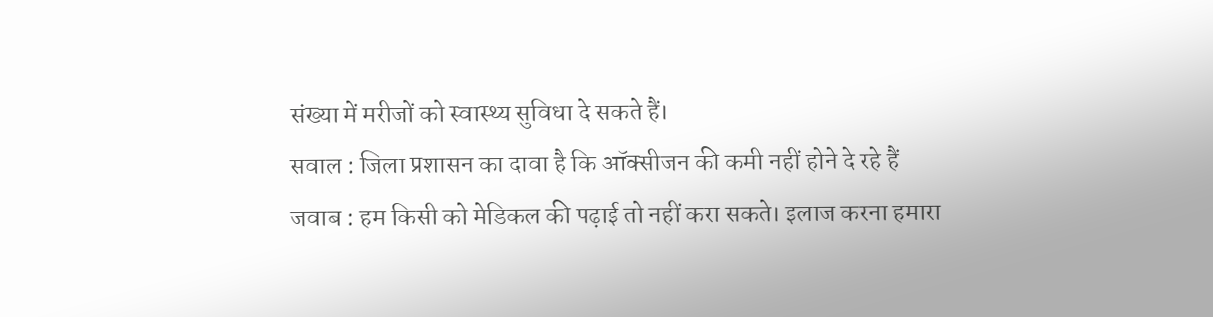संख्या में मरीजों को स्वास्थ्य सुविधा दे सकते हैं।
सवाल : जिला प्रशासन का दावा है कि ऑक्सीजन की कमी नहीं होने दे रहे हैं
जवाब : हम किसी को मेडिकल की पढ़ाई तो नहीं करा सकते। इलाज करना हमारा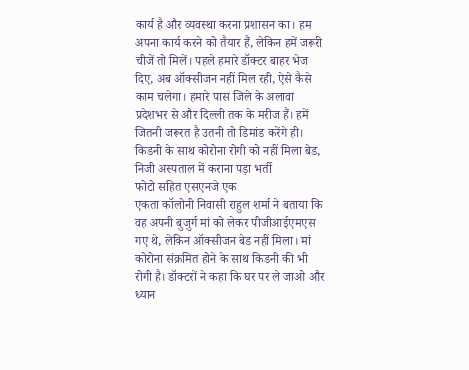कार्य है और व्यवस्था करना प्रशासन का। हम अपना कार्य करने को तैयार हैं, लेकिन हमें जरूरी चीजें तो मिलें। पहले हमारे डॉक्टर बाहर भेज दिए, अब ऑक्सीजन नहीं मिल रही, ऐसे कैसे काम चलेगा। हमारे पास जिले के अलावा प्रदेशभर से और दिल्ली तक के मरीज हैं। हमें जितनी जरूरत है उतनी तो डिमांड करेंगे ही।
किडनी के साथ कोरोना रोगी को नहीं मिला बेड, निजी अस्पताल में कराना पड़ा भर्ती
फोटो सहित एसएनजे एक
एकता कॉलोनी निवासी राहुल शर्मा ने बताया कि वह अपनी बुजुर्ग मां को लेकर पीजीआईएमएस गए थे, लेकिन ऑक्सीजन बेड नहीं मिला। मां कोरोना संक्रमित होने के साथ किडनी की भी रोगी है। डॉक्टरों ने कहा कि घर पर ले जाओ और ध्यान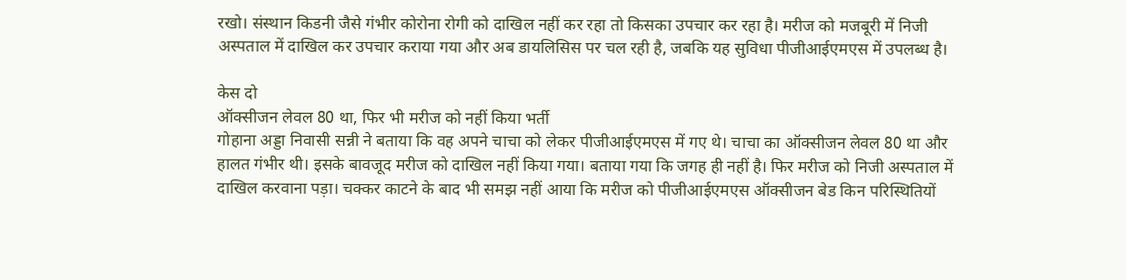रखो। संस्थान किडनी जैसे गंभीर कोरोना रोगी को दाखिल नहीं कर रहा तो किसका उपचार कर रहा है। मरीज को मजबूरी में निजी अस्पताल में दाखिल कर उपचार कराया गया और अब डायलिसिस पर चल रही है, जबकि यह सुविधा पीजीआईएमएस में उपलब्ध है।

केस दो
ऑक्सीजन लेवल 80 था, फिर भी मरीज को नहीं किया भर्ती
गोहाना अड्डा निवासी सन्नी ने बताया कि वह अपने चाचा को लेकर पीजीआईएमएस में गए थे। चाचा का ऑक्सीजन लेवल 80 था और हालत गंभीर थी। इसके बावजूद मरीज को दाखिल नहीं किया गया। बताया गया कि जगह ही नहीं है। फिर मरीज को निजी अस्पताल में दाखिल करवाना पड़ा। चक्कर काटने के बाद भी समझ नहीं आया कि मरीज को पीजीआईएमएस ऑक्सीजन बेड किन परिस्थितियों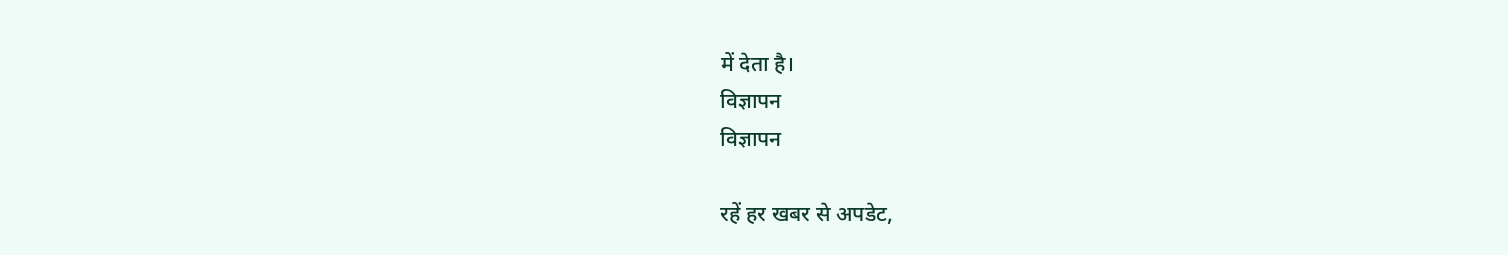में देता है।
विज्ञापन
विज्ञापन

रहें हर खबर से अपडेट,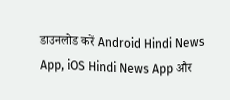डाउनलोड करें Android Hindi News App, iOS Hindi News App और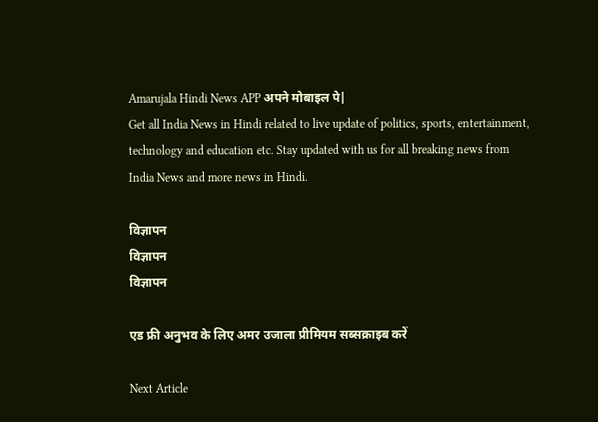Amarujala Hindi News APP अपने मोबाइल पे|
Get all India News in Hindi related to live update of politics, sports, entertainment, technology and education etc. Stay updated with us for all breaking news from India News and more news in Hindi.

विज्ञापन
विज्ञापन
विज्ञापन

एड फ्री अनुभव के लिए अमर उजाला प्रीमियम सब्सक्राइब करें

Next Article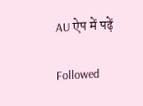AU ऐप में पढ़ें

Followed